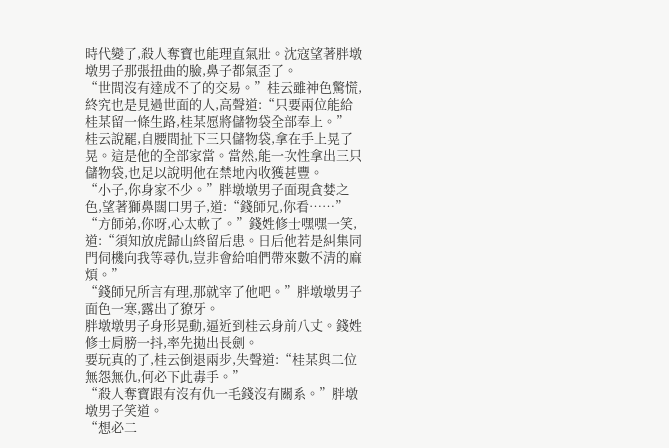時代變了,殺人奪寶也能理直氣壯。沈寇望著胖墩墩男子那張扭曲的臉,鼻子都氣歪了。
“世間沒有達成不了的交易。”桂云雖神色驚慌,終究也是見過世面的人,高聲道:“只要兩位能給桂某留一條生路,桂某愿將儲物袋全部奉上。”
桂云說罷,自腰間扯下三只儲物袋,拿在手上晃了晃。這是他的全部家當。當然,能一次性拿出三只儲物袋,也足以說明他在禁地內收獲甚豐。
“小子,你身家不少。”胖墩墩男子面現貪婪之色,望著獅鼻闊口男子,道:“錢師兄,你看……”
“方師弟,你呀,心太軟了。”錢姓修士嘿嘿一笑,道:“須知放虎歸山終留后患。日后他若是糾集同門伺機向我等尋仇,豈非會給咱們帶來數不清的麻煩。”
“錢師兄所言有理,那就宰了他吧。”胖墩墩男子面色一寒,露出了獠牙。
胖墩墩男子身形晃動,逼近到桂云身前八丈。錢姓修士肩膀一抖,率先拋出長劍。
要玩真的了,桂云倒退兩步,失聲道:“桂某與二位無怨無仇,何必下此毒手。”
“殺人奪寶跟有沒有仇一毛錢沒有關系。”胖墩墩男子笑道。
“想必二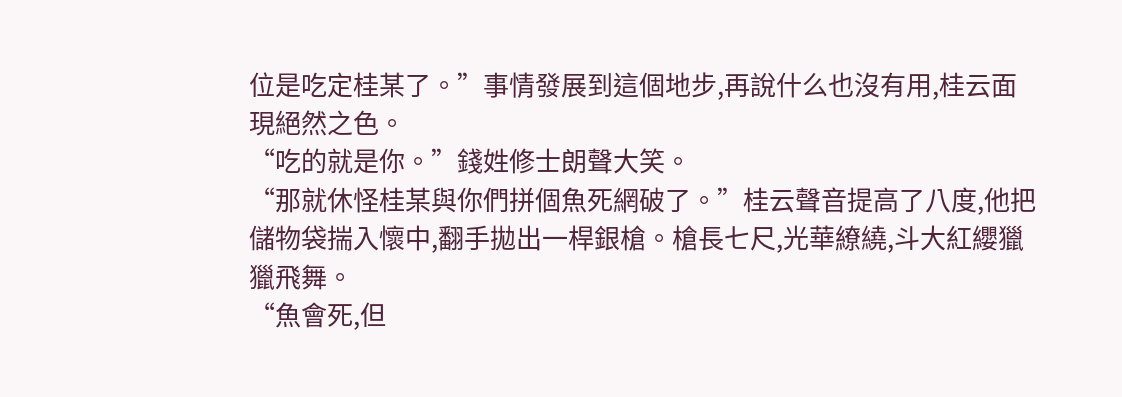位是吃定桂某了。”事情發展到這個地步,再說什么也沒有用,桂云面現絕然之色。
“吃的就是你。”錢姓修士朗聲大笑。
“那就休怪桂某與你們拼個魚死網破了。”桂云聲音提高了八度,他把儲物袋揣入懷中,翻手拋出一桿銀槍。槍長七尺,光華繚繞,斗大紅纓獵獵飛舞。
“魚會死,但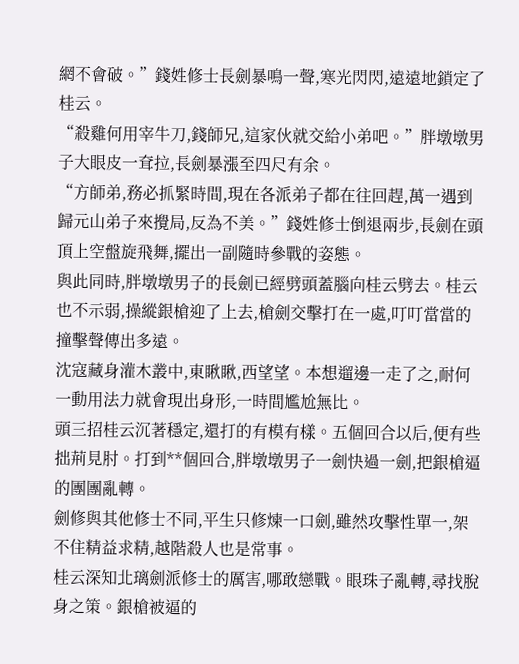網不會破。”錢姓修士長劍暴鳴一聲,寒光閃閃,遠遠地鎖定了桂云。
“殺雞何用宰牛刀,錢師兄,這家伙就交給小弟吧。”胖墩墩男子大眼皮一耷拉,長劍暴漲至四尺有余。
“方師弟,務必抓緊時間,現在各派弟子都在往回趕,萬一遇到歸元山弟子來攪局,反為不美。”錢姓修士倒退兩步,長劍在頭頂上空盤旋飛舞,擺出一副隨時參戰的姿態。
與此同時,胖墩墩男子的長劍已經劈頭蓋腦向桂云劈去。桂云也不示弱,操縱銀槍迎了上去,槍劍交擊打在一處,叮叮當當的撞擊聲傳出多遠。
沈寇藏身灌木叢中,東瞅瞅,西望望。本想遛邊一走了之,耐何一動用法力就會現出身形,一時間尷尬無比。
頭三招桂云沉著穩定,還打的有模有樣。五個回合以后,便有些拙荊見肘。打到**個回合,胖墩墩男子一劍快過一劍,把銀槍逼的團團亂轉。
劍修與其他修士不同,平生只修煉一口劍,雖然攻擊性單一,架不住精益求精,越階殺人也是常事。
桂云深知北璃劍派修士的厲害,哪敢戀戰。眼珠子亂轉,尋找脫身之策。銀槍被逼的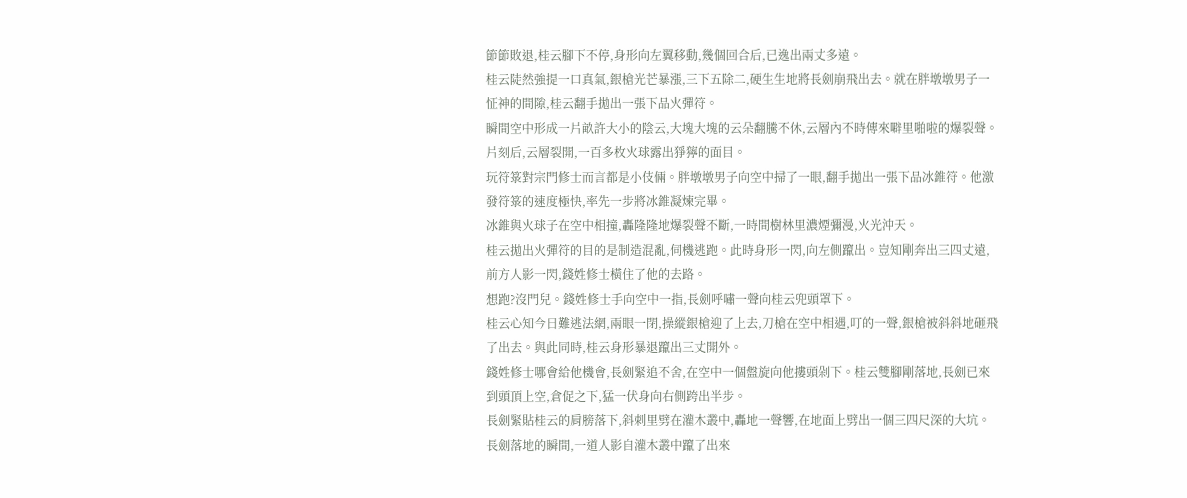節節敗退,桂云腳下不停,身形向左翼移動,幾個回合后,已逸出兩丈多遠。
桂云陡然強提一口真氣,銀槍光芒暴漲,三下五除二,硬生生地將長劍崩飛出去。就在胖墩墩男子一怔神的間隙,桂云翻手拋出一張下品火彈符。
瞬間空中形成一片畝許大小的陰云,大塊大塊的云朵翻騰不休,云層內不時傳來噼里啪啦的爆裂聲。片刻后,云層裂開,一百多枚火球露出猙獰的面目。
玩符箓對宗門修士而言都是小伎倆。胖墩墩男子向空中掃了一眼,翻手拋出一張下品冰錐符。他激發符箓的速度極快,率先一步將冰錐凝煉完畢。
冰錐與火球子在空中相撞,轟隆隆地爆裂聲不斷,一時間樹林里濃煙彌漫,火光沖天。
桂云拋出火彈符的目的是制造混亂,伺機逃跑。此時身形一閃,向左側躥出。豈知剛奔出三四丈遠,前方人影一閃,錢姓修士橫住了他的去路。
想跑?沒門兒。錢姓修士手向空中一指,長劍呼嘯一聲向桂云兜頭罩下。
桂云心知今日難逃法網,兩眼一閉,操縱銀槍迎了上去,刀槍在空中相遇,叮的一聲,銀槍被斜斜地砸飛了出去。與此同時,桂云身形暴退躥出三丈開外。
錢姓修士哪會給他機會,長劍緊追不舍,在空中一個盤旋向他摟頭剁下。桂云雙腳剛落地,長劍已來到頭頂上空,倉促之下,猛一伏身向右側跨出半步。
長劍緊貼桂云的肩膀落下,斜刺里劈在灌木叢中,轟地一聲響,在地面上劈出一個三四尺深的大坑。長劍落地的瞬間,一道人影自灌木叢中躥了出來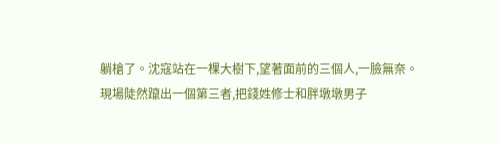躺槍了。沈寇站在一棵大樹下,望著面前的三個人,一臉無奈。
現場陡然躥出一個第三者,把錢姓修士和胖墩墩男子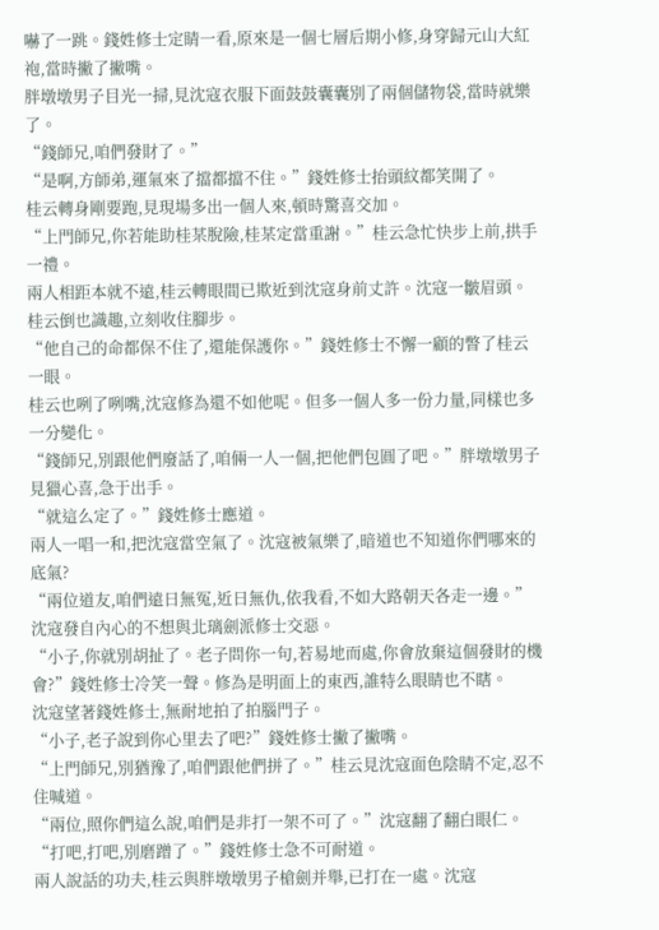嚇了一跳。錢姓修士定睛一看,原來是一個七層后期小修,身穿歸元山大紅袍,當時撇了撇嘴。
胖墩墩男子目光一掃,見沈寇衣服下面鼓鼓囊囊別了兩個儲物袋,當時就樂了。
“錢師兄,咱們發財了。”
“是啊,方師弟,運氣來了擋都擋不住。”錢姓修士抬頭紋都笑開了。
桂云轉身剛要跑,見現場多出一個人來,頓時驚喜交加。
“上門師兄,你若能助桂某脫險,桂某定當重謝。”桂云急忙快步上前,拱手一禮。
兩人相距本就不遠,桂云轉眼間已欺近到沈寇身前丈許。沈寇一皺眉頭。桂云倒也識趣,立刻收住腳步。
“他自己的命都保不住了,還能保護你。”錢姓修士不懈一顧的瞥了桂云一眼。
桂云也咧了咧嘴,沈寇修為還不如他呢。但多一個人多一份力量,同樣也多一分變化。
“錢師兄,別跟他們廢話了,咱倆一人一個,把他們包圓了吧。”胖墩墩男子見獵心喜,急于出手。
“就這么定了。”錢姓修士應道。
兩人一唱一和,把沈寇當空氣了。沈寇被氣樂了,暗道也不知道你們哪來的底氣?
“兩位道友,咱們遠日無冤,近日無仇,依我看,不如大路朝天各走一邊。”沈寇發自內心的不想與北璃劍派修士交惡。
“小子,你就別胡扯了。老子問你一句,若易地而處,你會放棄這個發財的機會?”錢姓修士冷笑一聲。修為是明面上的東西,誰特么眼睛也不瞎。
沈寇望著錢姓修士,無耐地拍了拍腦門子。
“小子,老子說到你心里去了吧?”錢姓修士撇了撇嘴。
“上門師兄,別猶豫了,咱們跟他們拼了。”桂云見沈寇面色陰睛不定,忍不住喊道。
“兩位,照你們這么說,咱們是非打一架不可了。”沈寇翻了翻白眼仁。
“打吧,打吧,別磨蹭了。”錢姓修士急不可耐道。
兩人說話的功夫,桂云與胖墩墩男子槍劍并舉,已打在一處。沈寇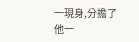一現身,分擔了他一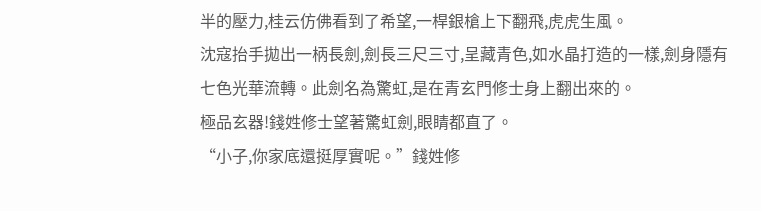半的壓力,桂云仿佛看到了希望,一桿銀槍上下翻飛,虎虎生風。
沈寇抬手拋出一柄長劍,劍長三尺三寸,呈藏青色,如水晶打造的一樣,劍身隱有七色光華流轉。此劍名為驚虹,是在青玄門修士身上翻出來的。
極品玄器!錢姓修士望著驚虹劍,眼睛都直了。
“小子,你家底還挺厚實呢。”錢姓修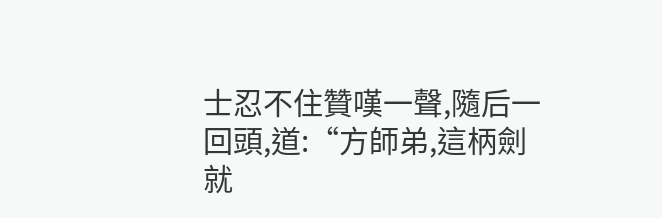士忍不住贊嘆一聲,隨后一回頭,道:“方師弟,這柄劍就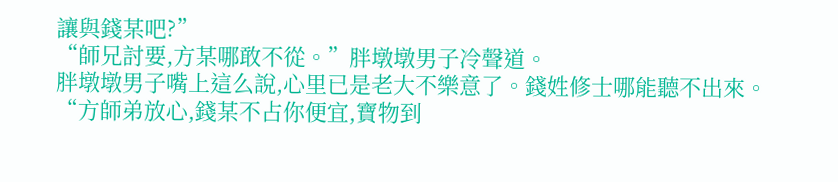讓與錢某吧?”
“師兄討要,方某哪敢不從。”胖墩墩男子冷聲道。
胖墩墩男子嘴上這么說,心里已是老大不樂意了。錢姓修士哪能聽不出來。
“方師弟放心,錢某不占你便宜,寶物到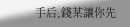手后,錢某讓你先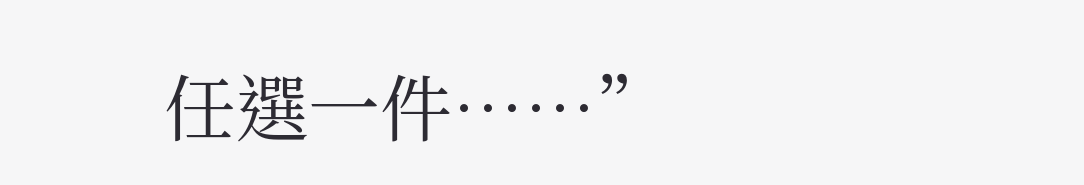任選一件……”